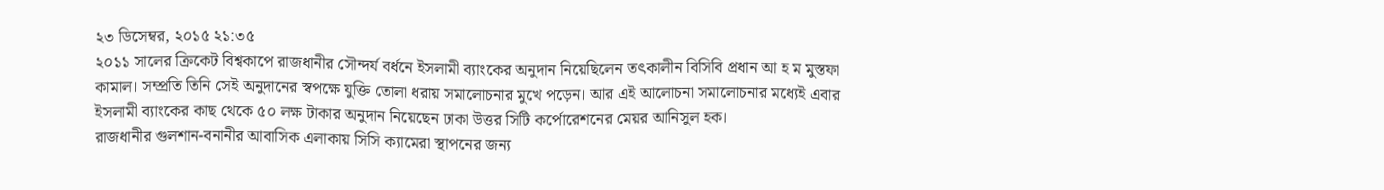২৩ ডিসেম্বর, ২০১৫ ২১:৩৫
২০১১ সালের ক্রিকেট বিশ্বকাপে রাজধানীর সৌন্দর্য বর্ধনে ইসলামী ব্যাংকের অনুদান নিয়েছিলেন তৎকালীন বিসিবি প্রধান আ হ ম মুস্তফা কামাল। সম্প্রতি তিনি সেই অনুদানের স্বপক্ষে যুক্তি তোলা ধরায় সমালোচনার মুখে পড়েন। আর এই আলোচনা সমালোচনার মধ্যেই এবার ইসলামী ব্যাংকের কাছ থেকে ৫০ লক্ষ টাকার অনুদান নিয়েছেন ঢাকা উত্তর সিটি কর্পোরেশনের মেয়র আনিসুল হক।
রাজধানীর গুলশান-বনানীর আবাসিক এলাকায় সিসি ক্যামেরা স্থাপনের জন্য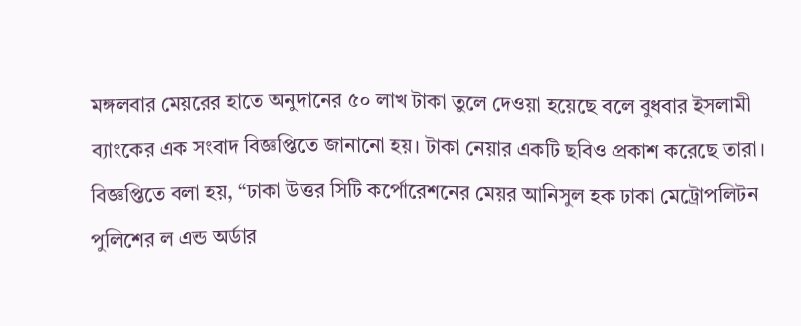মঙ্গলবার মেয়রের হাতে অনুদানের ৫০ লাখ টাকা তুলে দেওয়া হয়েছে বলে বুধবার ইসলামী ব্যাংকের এক সংবাদ বিজ্ঞপ্তিতে জানানো হয়। টাকা নেয়ার একটি ছবিও প্রকাশ করেছে তারা।
বিজ্ঞপ্তিতে বলা হয়, “ঢাকা উত্তর সিটি কর্পোরেশনের মেয়র আনিসুল হক ঢাকা মেট্রোপলিটন পুলিশের ল এন্ড অর্ডার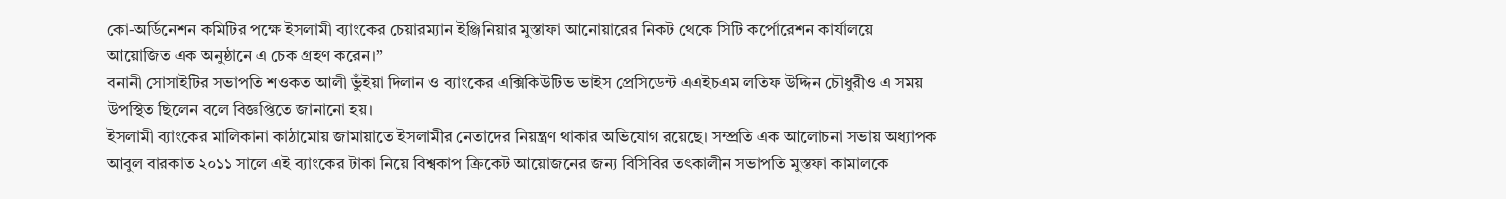কো-অর্ডিনেশন কমিটির পক্ষে ইসলামী ব্যাংকের চেয়ারম্যান ইঞ্জিনিয়ার মুস্তাফা আনোয়ারের নিকট থেকে সিটি কর্পোরেশন কার্যালয়ে আয়োজিত এক অনুষ্ঠানে এ চেক গ্রহণ করেন।”
বনানী সোসাইটির সভাপতি শওকত আলী ভুঁইয়া দিলান ও ব্যাংকের এক্সিকিউটিভ ভাইস প্রেসিডেন্ট এএইচএম লতিফ উদ্দিন চৌধুরীও এ সময় উপস্থিত ছিলেন বলে বিজ্ঞপ্তিতে জানানো হয়।
ইসলামী ব্যাংকের মালিকানা কাঠামোয় জামায়াতে ইসলামীর নেতাদের নিয়ন্ত্রণ থাকার অভিযোগ রয়েছে। সম্প্রতি এক আলোচনা সভায় অধ্যাপক আবুল বারকাত ২০১১ সালে এই ব্যাংকের টাকা নিয়ে বিশ্বকাপ ক্রিকেট আয়োজনের জন্য বিসিবির তৎকালীন সভাপতি মুস্তফা কামালকে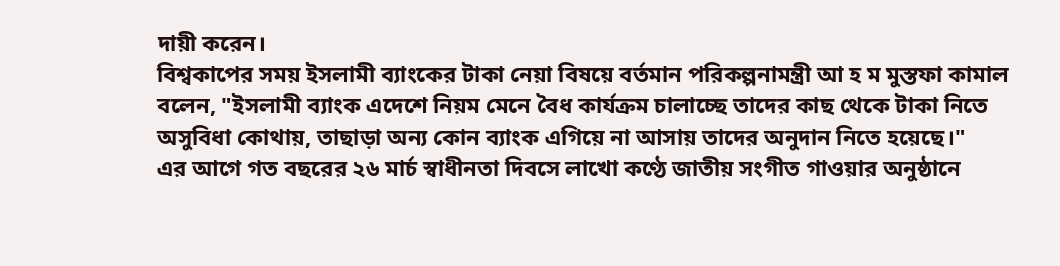দায়ী করেন।
বিশ্বকাপের সময় ইসলামী ব্যাংকের টাকা নেয়া বিষয়ে বর্তমান পরিকল্পনামন্ত্রী আ হ ম মুস্তফা কামাল বলেন, "ইসলামী ব্যাংক এদেশে নিয়ম মেনে বৈধ কার্যক্রম চালাচ্ছে তাদের কাছ থেকে টাকা নিতে অসুবিধা কোথায়, তাছাড়া অন্য কোন ব্যাংক এগিয়ে না আসায় তাদের অনুদান নিতে হয়েছে।"
এর আগে গত বছরের ২৬ মার্চ স্বাধীনতা দিবসে লাখো কণ্ঠে জাতীয় সংগীত গাওয়ার অনুষ্ঠানে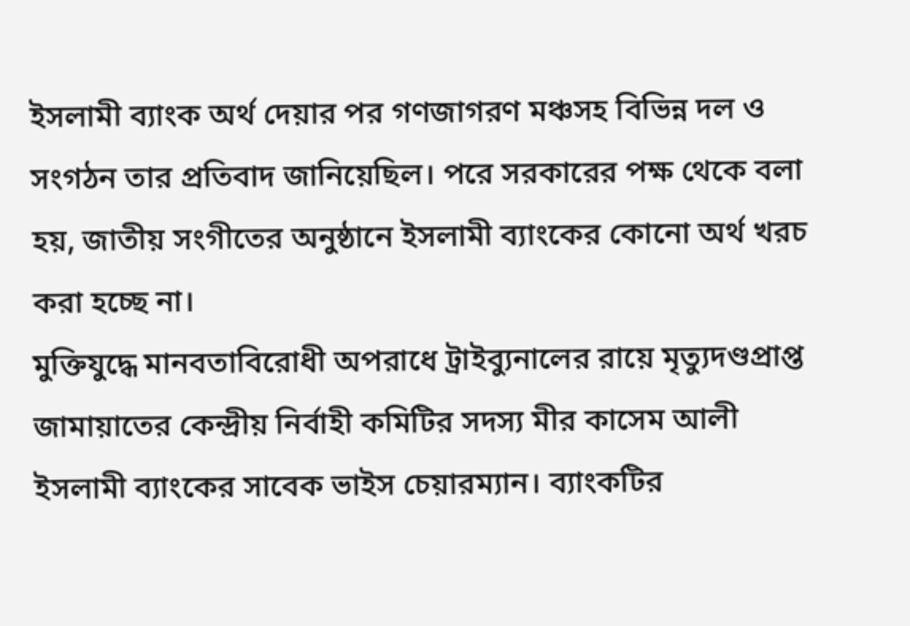ইসলামী ব্যাংক অর্থ দেয়ার পর গণজাগরণ মঞ্চসহ বিভিন্ন দল ও সংগঠন তার প্রতিবাদ জানিয়েছিল। পরে সরকারের পক্ষ থেকে বলা হয়, জাতীয় সংগীতের অনুষ্ঠানে ইসলামী ব্যাংকের কোনো অর্থ খরচ করা হচ্ছে না।
মুক্তিযুদ্ধে মানবতাবিরোধী অপরাধে ট্রাইব্যুনালের রায়ে মৃত্যুদণ্ডপ্রাপ্ত জামায়াতের কেন্দ্রীয় নির্বাহী কমিটির সদস্য মীর কাসেম আলী ইসলামী ব্যাংকের সাবেক ভাইস চেয়ারম্যান। ব্যাংকটির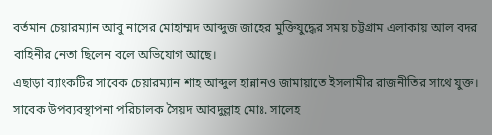বর্তমান চেয়ারম্যান আবু নাসের মোহাম্মদ আব্দুজ জাহের মুক্তিযুদ্ধের সময় চট্টগ্রাম এলাকায় আল বদর বাহিনীর নেতা ছিলেন বলে অভিযোগ আছে।
এছাড়া ব্যাংকটির সাবেক চেয়ারম্যান শাহ আব্দুল হান্নানও জামায়াতে ইসলামীর রাজনীতির সাথে যুক্ত। সাবেক উপব্যবস্থাপনা পরিচালক সৈয়দ আবদুল্লাহ মোঃ. সালেহ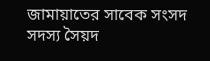জামায়াতের সাবেক সংসদ সদস্য সৈয়দ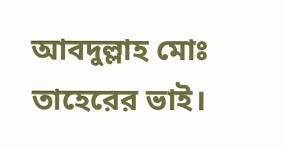আবদুল্লাহ মোঃ তাহেরের ভাই।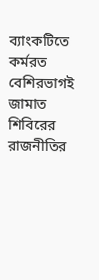ব্যাংকটিতে কর্মরত বেশিরভাগই জামাত শিবিরের রাজনীতির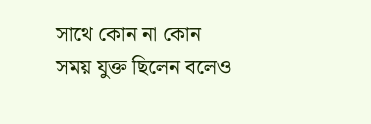সাথে কোন না কোন সময় যুক্ত ছিলেন বলেও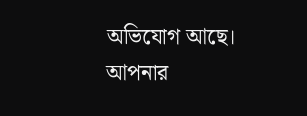অভিযোগ আছে।
আপনার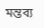মন্তব্য